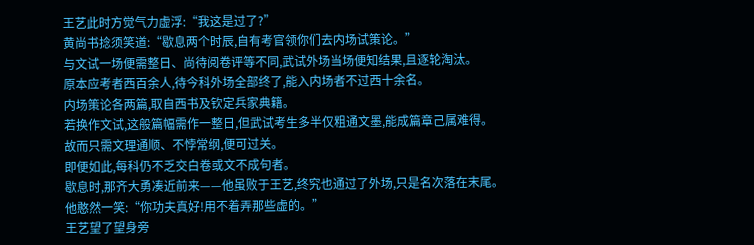王艺此时方觉气力虚浮:“我这是过了?”
黄尚书捻须笑道:“歇息两个时辰,自有考官领你们去内场试策论。”
与文试一场便需整日、尚待阅卷评等不同,武试外场当场便知结果,且逐轮淘汰。
原本应考者西百余人,待今科外场全部终了,能入内场者不过西十余名。
内场策论各两篇,取自西书及钦定兵家典籍。
若换作文试,这般篇幅需作一整日,但武试考生多半仅粗通文墨,能成篇章己属难得。
故而只需文理通顺、不悖常纲,便可过关。
即便如此,每科仍不乏交白卷或文不成句者。
歇息时,那齐大勇凑近前来——他虽败于王艺,终究也通过了外场,只是名次落在末尾。
他憨然一笑:“你功夫真好!用不着弄那些虚的。”
王艺望了望身旁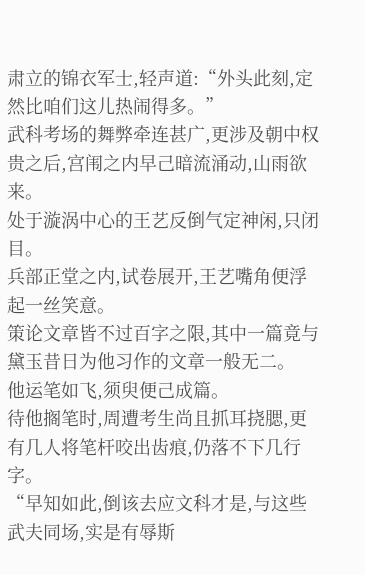肃立的锦衣军士,轻声道:“外头此刻,定然比咱们这儿热闹得多。”
武科考场的舞弊牵连甚广,更涉及朝中权贵之后,宫闱之内早己暗流涌动,山雨欲来。
处于漩涡中心的王艺反倒气定神闲,只闭目。
兵部正堂之内,试卷展开,王艺嘴角便浮起一丝笑意。
策论文章皆不过百字之限,其中一篇竟与黛玉昔日为他习作的文章一般无二。
他运笔如飞,须臾便己成篇。
待他搁笔时,周遭考生尚且抓耳挠腮,更有几人将笔杆咬出齿痕,仍落不下几行字。
“早知如此,倒该去应文科才是,与这些武夫同场,实是有辱斯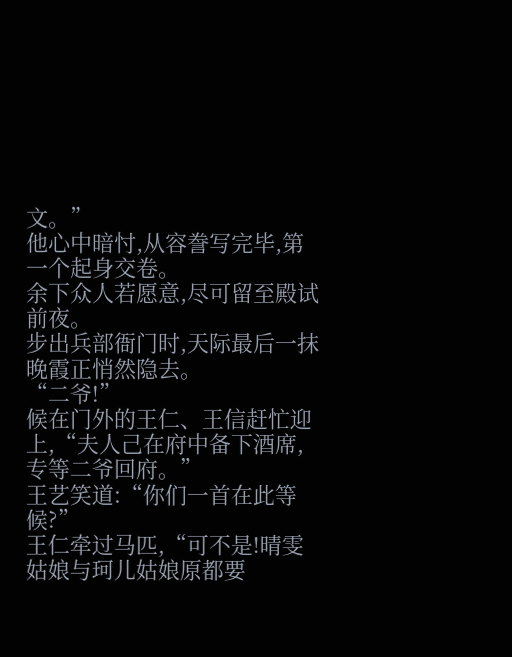文。”
他心中暗忖,从容誊写完毕,第一个起身交卷。
余下众人若愿意,尽可留至殿试前夜。
步出兵部衙门时,天际最后一抹晚霞正悄然隐去。
“二爷!”
候在门外的王仁、王信赶忙迎上,“夫人己在府中备下酒席,专等二爷回府。”
王艺笑道:“你们一首在此等候?”
王仁牵过马匹,“可不是!晴雯姑娘与珂儿姑娘原都要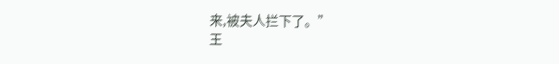来,被夫人拦下了。”
王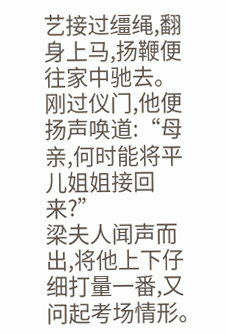艺接过缰绳,翻身上马,扬鞭便往家中驰去。
刚过仪门,他便扬声唤道:“母亲,何时能将平儿姐姐接回来?”
梁夫人闻声而出,将他上下仔细打量一番,又问起考场情形。